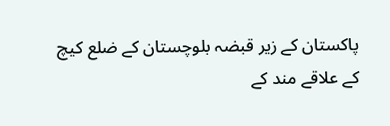پاکستان کے زیر قبضہ بلوچستان کے ضلع کیچ کے علاقے مند کے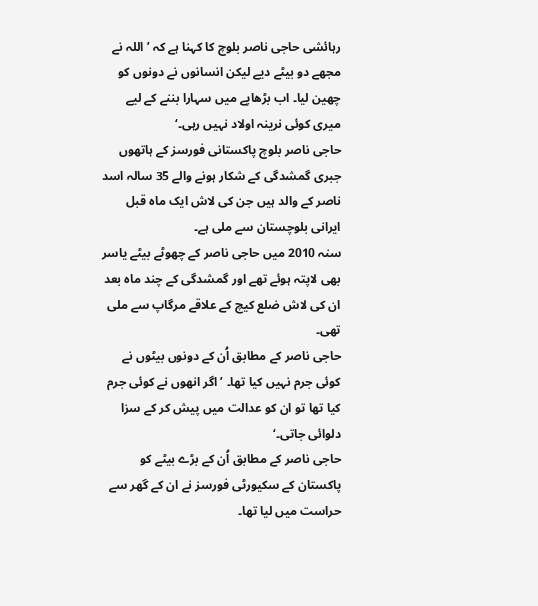رہائشی حاجی ناصر بلوچ کا کہنا ہے کہ ’اللہ نے مجھے دو بیٹے دیے لیکن انسانوں نے دونوں کو چھین لیا۔ اب بڑھاپے میں سہارا بننے کے لیے میری کوئی نرینہ اولاد نہیں رہی۔‘
حاجی ناصر بلوچ پاکستانی فورسز کے ہاتھوں جبری گمشدگی کے شکار ہونے والے 35 سالہ اسد ناصر کے والد ہیں جن کی لاش ایک ماہ قبل ایرانی بلوچستان سے ملی ہے۔
سنہ 2010 میں حاجی ناصر کے چھوٹے بیٹے یاسر بھی لاپتہ ہوئے تھے اور گمشدگی کے چند ماہ بعد ان کی لاش ضلع کیچ کے علاقے مرگاپ سے ملی تھی۔
حاجی ناصر کے مطابق اُن کے دونوں بیٹوں نے کوئی جرم نہیں کیا تھا۔ ’اگر انھوں نے کوئی جرم کیا تھا تو ان کو عدالت میں پیش کر کے سزا دلوائی جاتی۔‘
حاجی ناصر کے مطابق اُن کے بڑے بیٹے کو پاکستان کے سکیورٹی فورسز نے ان کے گھر سے حراست میں لیا تھا۔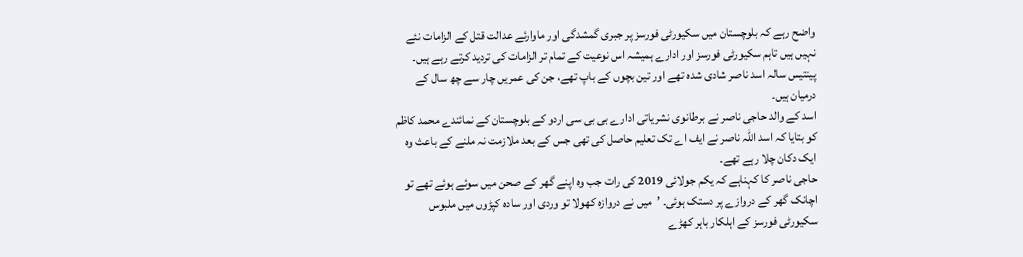واضح رہے کہ بلوچستان میں سکیورٹی فورسز پر جبری گمشدگی اور ماوارئے عدالت قتل کے الزامات نئے نہیں ہیں تاہم سکیورٹی فورسز اور ادارے ہمیشہ اس نوعیت کے تمام تر الزامات کی تردید کرتے رہے ہیں۔
پینتیس سالہ اسد ناصر شادی شدہ تھے اور تین بچوں کے باپ تھے، جن کی عمریں چار سے چھ سال کے درمیان ہیں۔
اسد کے والد حاجی ناصر نے برطانوی نشریاتی ادارے بی بی سی اردو کے بلوچستان کے نمائندے محمد کاظم کو بتایا کہ اسد اللہ ناصر نے ایف اے تک تعلیم حاصل کی تھی جس کے بعد ملازمت نہ ملنے کے باعث وہ ایک دکان چلا رہے تھے۔
حاجی ناصر کا کہناہے کہ یکم جولائی 2019 کی رات جب وہ اپنے گھر کے صحن میں سوئے ہوئے تھے تو اچانک گھر کے دروازے پر دستک ہوئی۔ ’میں نے دروازہ کھولا تو وردی اور سادہ کپڑوں میں ملبوس سکیورٹی فورسز کے اہلکار باہر کھڑے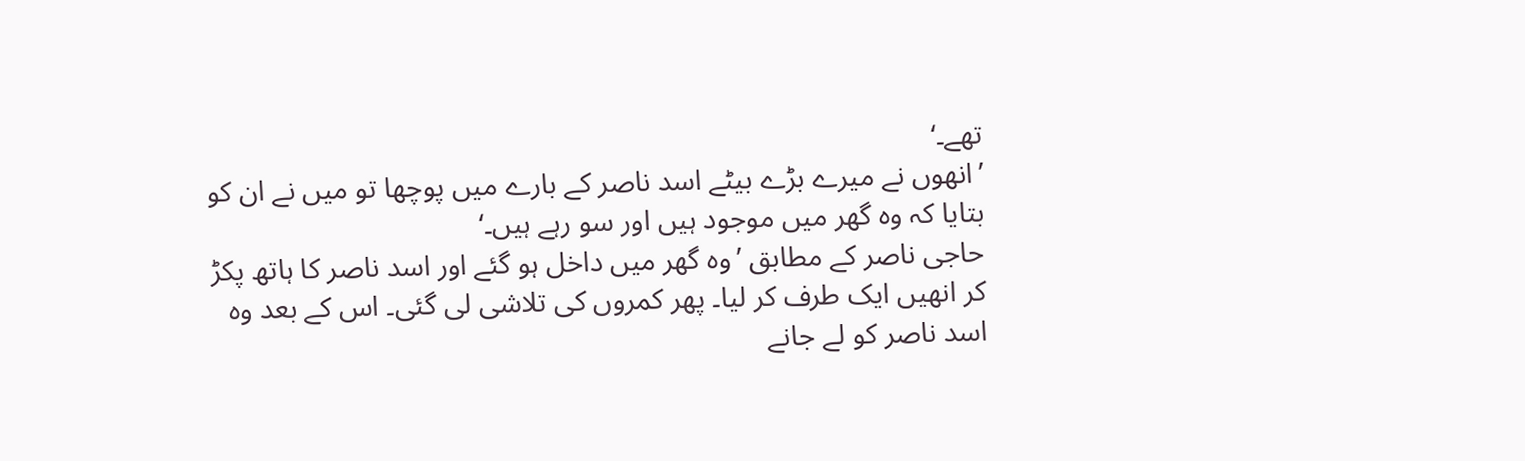تھے۔‘
’انھوں نے میرے بڑے بیٹے اسد ناصر کے بارے میں پوچھا تو میں نے ان کو بتایا کہ وہ گھر میں موجود ہیں اور سو رہے ہیں۔‘
حاجی ناصر کے مطابق ’وہ گھر میں داخل ہو گئے اور اسد ناصر کا ہاتھ پکڑ کر انھیں ایک طرف کر لیا۔ پھر کمروں کی تلاشی لی گئی۔ اس کے بعد وہ اسد ناصر کو لے جانے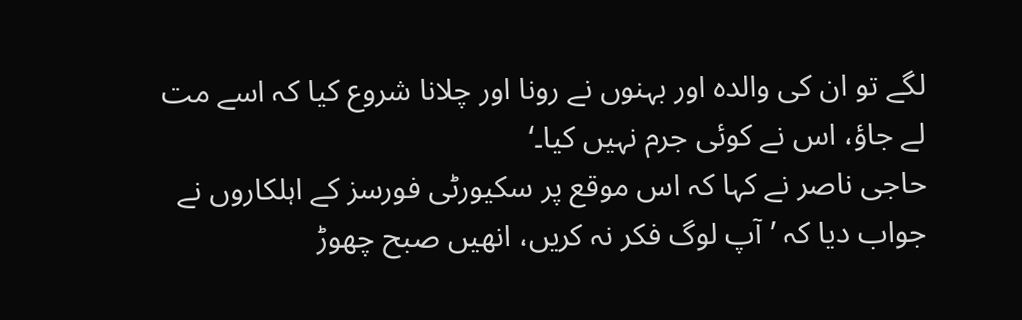لگے تو ان کی والدہ اور بہنوں نے رونا اور چلانا شروع کیا کہ اسے مت لے جاؤ، اس نے کوئی جرم نہیں کیا۔‘
حاجی ناصر نے کہا کہ اس موقع پر سکیورٹی فورسز کے اہلکاروں نے جواب دیا کہ ’آپ لوگ فکر نہ کریں، انھیں صبح چھوڑ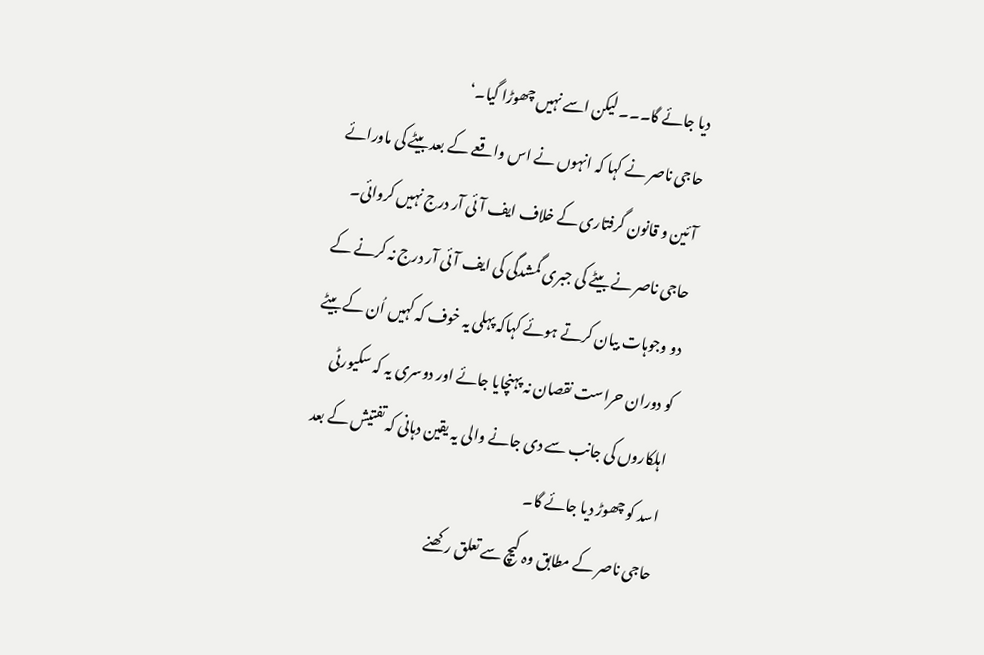دیا جائے گا۔۔۔ لیکن اسے نہیں چھوڑا گیا۔‘
حاجی ناصر نے کہا کہ انہوں نے اس واقعے کے بعد بیٹے کی ماورائے آئین و قانون گرفتاری کے خلاف ایف آئی آر درج نہیں کروائی۔
حاجی ناصر نے بیٹے کی جبری گمشدگی کی ایف آئی آر درج نہ کرنے کے دو وجوہات بیان کرتے ہوئے کہاکہ پہلی یہ خوف کہ کہیں اُن کے بیٹے کو دوران حراست نقصان نہ پہنچایا جائے اور دوسری یہ کہ سکیورٹی اہلکاروں کی جانب سے دی جانے والی یہ یقین دہانی کہ تفتیش کے بعد اسد کو چھوڑ دیا جائے گا۔
حاجی ناصر کے مطابق وہ کیچ سے تعلق رکھنے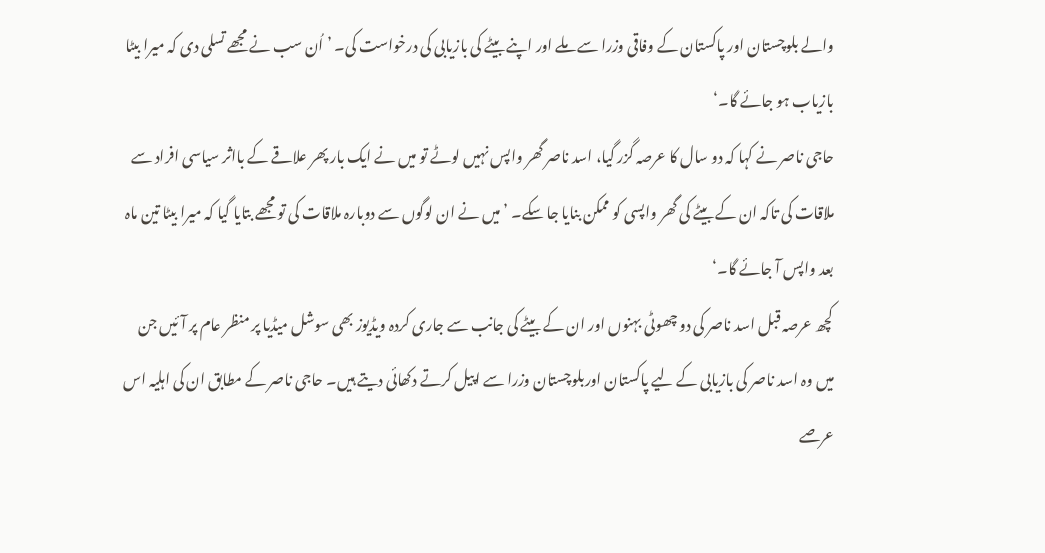والے بلوچستان اور پاکستان کے وفاقی وزرا سے ملے اور اپنے بیٹے کی بازیابی کی درخواست کی۔ ’اُن سب نے مجھے تسلی دی کہ میرا بیٹا بازیاب ہو جائے گا۔‘
حاجی ناصر نے کہا کہ دو سال کا عرصہ گزر گیا، اسد ناصر گھر واپس نہیں لوٹے تو میں نے ایک بار پھر علاقے کے بااثر سیاسی افراد سے ملاقات کی تاکہ ان کے بیٹے کی گھر واپسی کو ممکن بنایا جا سکے۔ ’میں نے ان لوگوں سے دوبارہ ملاقات کی تو مجھے بتایا گیا کہ میرا بیٹا تین ماہ بعد واپس آ جائے گا۔‘
کچھ عرصہ قبل اسد ناصر کی دو چھوٹی بہنوں اور ان کے بیٹے کی جانب سے جاری کردہ ویڈیوز بھی سوشل میڈیا پر منظر عام پر آئیں جن میں وہ اسد ناصر کی بازیابی کے لیے پاکستان اوربلوچستان وزرا سے اپیل کرتے دکھائی دیتے ہیں۔ حاجی ناصر کے مطابق ان کی اہلیہ اس عرصے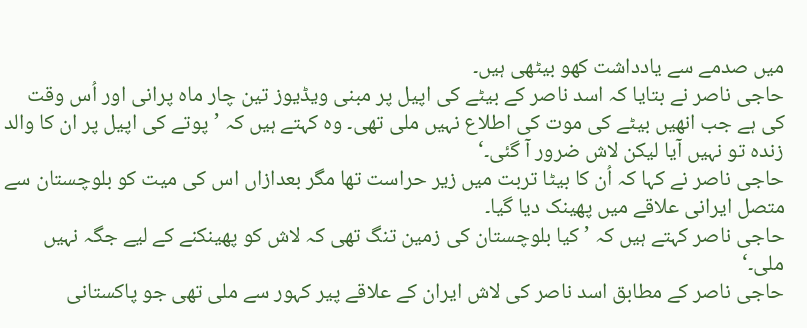میں صدمے سے یادداشت کھو بیٹھی ہیں۔
حاجی ناصر نے بتایا کہ اسد ناصر کے بیٹے کی اپیل پر مبنی ویڈیوز تین چار ماہ پرانی اور اُس وقت کی ہے جب انھیں بیٹے کی موت کی اطلاع نہیں ملی تھی۔ وہ کہتے ہیں کہ ’پوتے کی اپیل پر ان کا والد زندہ تو نہیں آیا لیکن لاش ضرور آ گئی۔‘
حاجی ناصر نے کہا کہ اُن کا بیٹا تربت میں زیر حراست تھا مگر بعدازاں اس کی میت کو بلوچستان سے متصل ایرانی علاقے میں پھینک دیا گیا۔
حاجی ناصر کہتے ہیں کہ ’کیا بلوچستان کی زمین تنگ تھی کہ لاش کو پھینکنے کے لیے جگہ نہیں ملی۔‘
حاجی ناصر کے مطابق اسد ناصر کی لاش ایران کے علاقے پیر کہور سے ملی تھی جو پاکستانی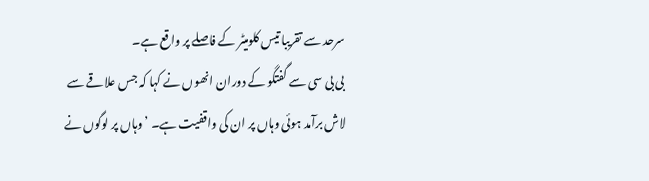سرحد سے تقریبا تیس کلومیٹر کے فاصلے پر واقع ہے۔
بی بی سی سے گفتگو کے دوران انھوں نے کہا کہ جس علاقے سے لاش برآمد ہوئی وہاں پر ان کی واقفیت ہے۔ ’وہاں پر لوگوں نے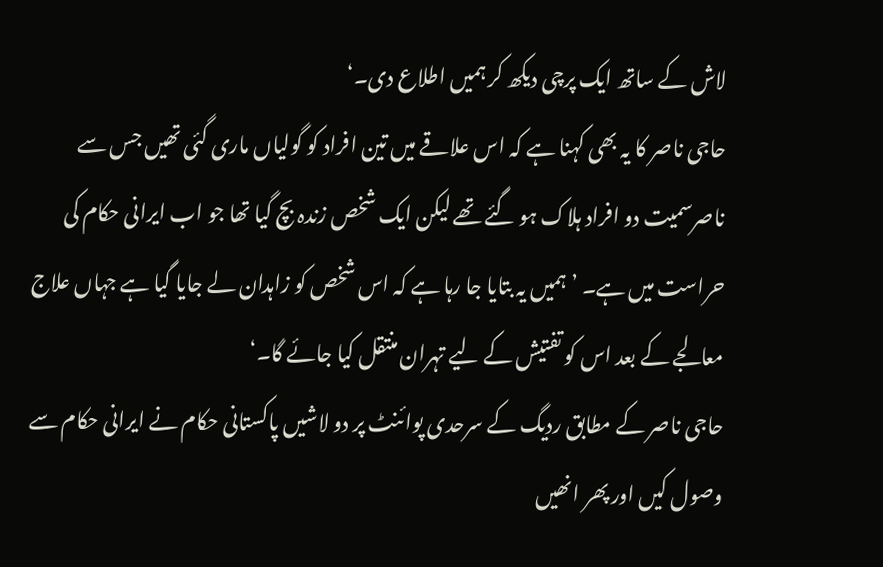لاش کے ساتھ ایک پرچی دیکھ کر ہمیں اطلاع دی۔‘
حاجی ناصر کا یہ بھی کہنا ہے کہ اس علاقے میں تین افراد کو گولیاں ماری گئی تھیں جس سے ناصرسمیت دو افراد ہلاک ہو گئے تھے لیکن ایک شخص زندہ بچ گیا تھا جو اب ایرانی حکام کی حراست میں ہے۔ ’ہمیں یہ بتایا جا رہا ہے کہ اس شخص کو زاہدان لے جایا گیا ہے جہاں علاج معالجے کے بعد اس کو تفتیش کے لیے تہران منتقل کیا جائے گا۔‘
حاجی ناصر کے مطابق ردیگ کے سرحدی پوائنٹ پر دو لاشیں پاکستانی حکام نے ایرانی حکام سے وصول کیں اور پھر انھیں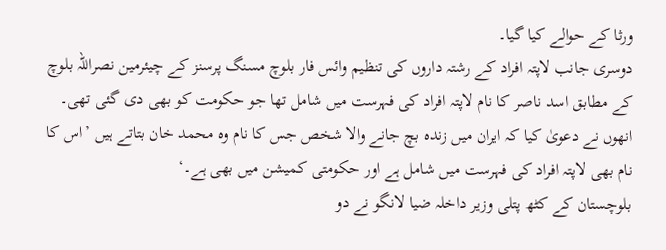ورثا کے حوالے کیا گیا۔
دوسری جانب لاپتہ افراد کے رشتہ داروں کی تنظیم وائس فار بلوچ مسنگ پرسنز کے چیئرمین نصراللہ بلوچ کے مطابق اسد ناصر کا نام لاپتہ افراد کی فہرست میں شامل تھا جو حکومت کو بھی دی گئی تھی۔
انھوں نے دعویٰ کیا کہ ایران میں زندہ بچ جانے والا شخص جس کا نام وہ محمد خان بتاتے ہیں ’اس کا نام بھی لاپتہ افراد کی فہرست میں شامل ہے اور حکومتی کمیشن میں بھی ہے۔‘
بلوچستان کے کٹھ پتلی وزیر داخلہ ضیا لانگو نے دو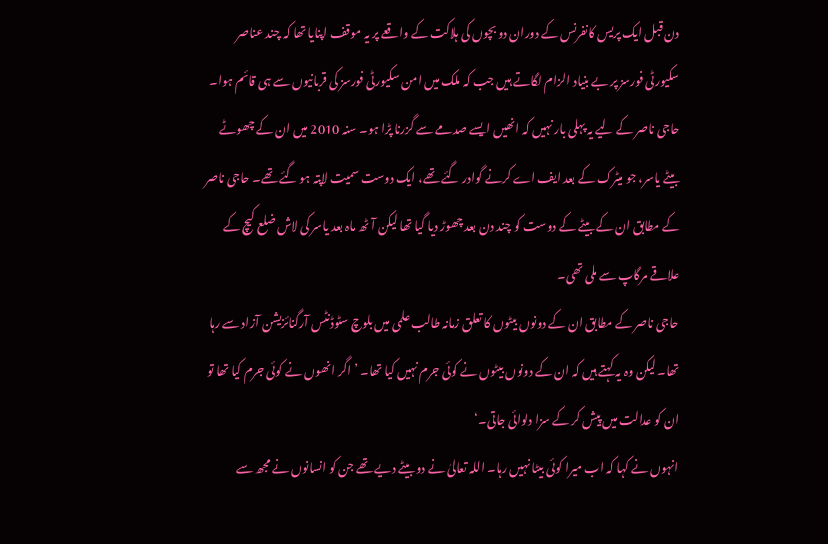دن قبل ایک پریس کانفرنس کے دوران دو بچوں کی ہلاکت کے واقعے پر یہ موقف اپنایا تھا کہ چند عناصر سکیورٹی فورسز پر بے بنیاد الزام لگاتے ہیں جب کہ ملک میں امن سکیورٹی فورسز کی قربانیوں سے ہی قائم ہوا۔
حاجی ناصر کے لیے یہ پہلی بار نہیں کہ انھیں ایسے صدمے سے گزرنا پڑا ہو۔ سنہ 2010 میں ان کے چھوٹے بیٹے یاسر، جو میٹرک کے بعد ایف اے کرنے گوادر گئے تھے، ایک دوست سمیت لاپتہ ہو گئے تھے۔ حاجی ناصر کے مطابق ان کے بیٹے کے دوست کو چند دن بعد چھوڑ دیا گیا تھا لیکن آٹھ ماہ بعد یاسر کی لاش ضلع کیچ کے علاقے مرگاپ سے ملی تھی۔
حاجی ناصر کے مطابق ان کے دونوں بیٹوں کا تعلق زمانہ طالب علمی میں بلوچ سٹوڈنٹس آرگنائزیشن آزاد سے رہا تھا۔ لیکن وہ یہ کہتے ہیں کہ ان کے دونوں بیٹوں نے کوئی جرم نہیں کیا تھا۔ ’اگر انھوں نے کوئی جرم کیا تھا تو ان کو عدالت میں پیش کر کے سزا دلوائی جاتی۔‘
انہوں نے کہا کہ اب میرا کوئی بیٹا نہیں رہا۔ اللہ تعالیٰ نے دو بیٹے دیے تھے جن کو انسانوں نے مجھ سے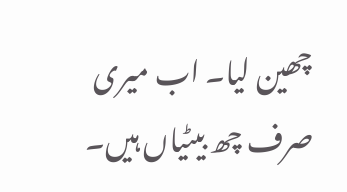چھین لیا۔ اب میری صرف چھ بیٹیاں ہیں۔